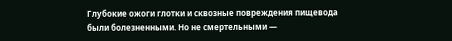Глубокие ожоги глотки и сквозные повреждения пищевода были болезненными. Но не смертельными —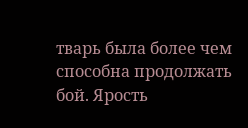тварь была более чем способна продолжать бой. Ярость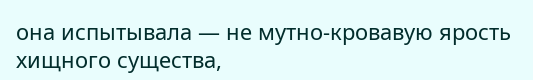она испытывала — не мутно-кровавую ярость хищного существа,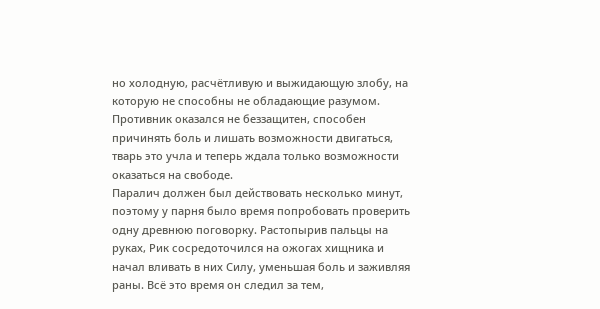но холодную, расчётливую и выжидающую злобу, на которую не способны не обладающие разумом. Противник оказался не беззащитен, способен причинять боль и лишать возможности двигаться, тварь это учла и теперь ждала только возможности оказаться на свободе.
Паралич должен был действовать несколько минут, поэтому у парня было время попробовать проверить одну древнюю поговорку. Растопырив пальцы на руках, Рик сосредоточился на ожогах хищника и начал вливать в них Силу, уменьшая боль и заживляя раны. Всё это время он следил за тем,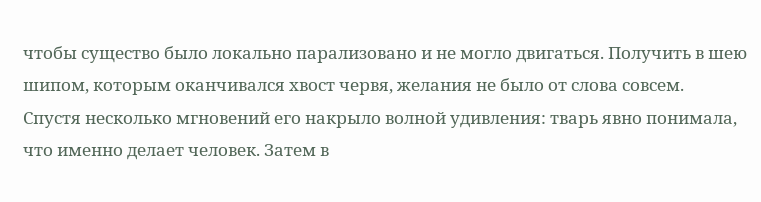чтобы существо было локально парализовано и не могло двигаться. Получить в шею шипом, которым оканчивался хвост червя, желания не было от слова совсем.
Спустя несколько мгновений его накрыло волной удивления: тварь явно понимала, что именно делает человек. Затем в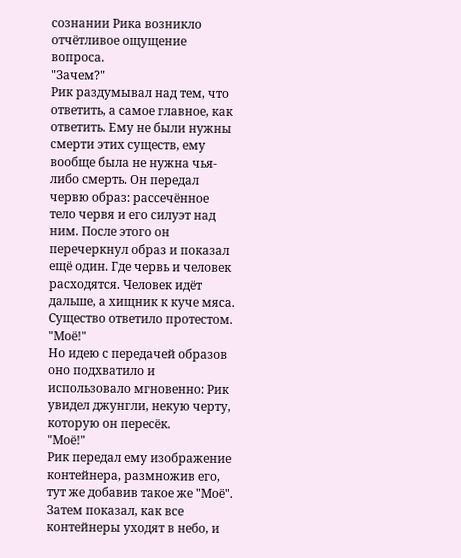сознании Рика возникло отчётливое ощущение вопроса.
"Зачем?"
Рик раздумывал над тем, что ответить, а самое главное, как ответить. Ему не были нужны смерти этих существ, ему вообще была не нужна чья-либо смерть. Он передал червю образ: рассечённое тело червя и его силуэт над ним. После этого он перечеркнул образ и показал ещё один. Где червь и человек расходятся. Человек идёт дальше, а хищник к куче мяса.
Существо ответило протестом.
"Моё!"
Но идею с передачей образов оно подхватило и использовало мгновенно: Рик увидел джунгли, некую черту, которую он пересёк.
"Моё!"
Рик передал ему изображение контейнера, размножив его, тут же добавив такое же "Моё". Затем показал, как все контейнеры уходят в небо, и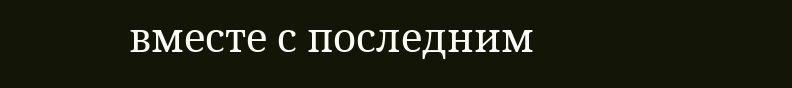вместе с последним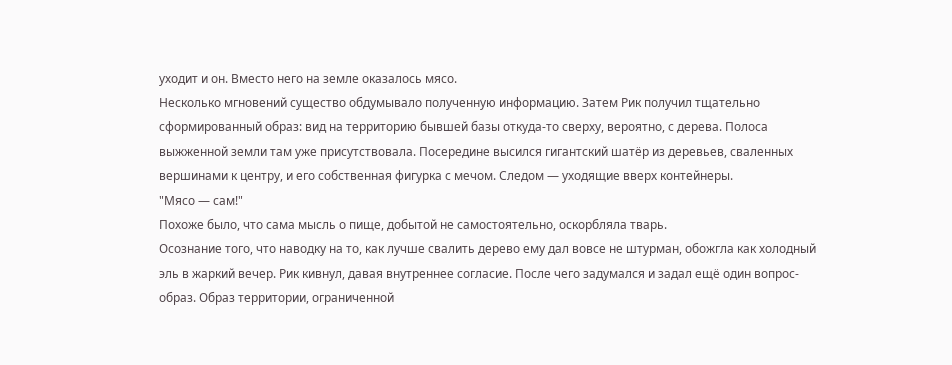уходит и он. Вместо него на земле оказалось мясо.
Несколько мгновений существо обдумывало полученную информацию. Затем Рик получил тщательно сформированный образ: вид на территорию бывшей базы откуда-то сверху, вероятно, с дерева. Полоса выжженной земли там уже присутствовала. Посередине высился гигантский шатёр из деревьев, сваленных вершинами к центру, и его собственная фигурка с мечом. Следом — уходящие вверх контейнеры.
"Мясо — сам!"
Похоже было, что сама мысль о пище, добытой не самостоятельно, оскорбляла тварь.
Осознание того, что наводку на то, как лучше свалить дерево ему дал вовсе не штурман, обожгла как холодный эль в жаркий вечер. Рик кивнул, давая внутреннее согласие. После чего задумался и задал ещё один вопрос-образ. Образ территории, ограниченной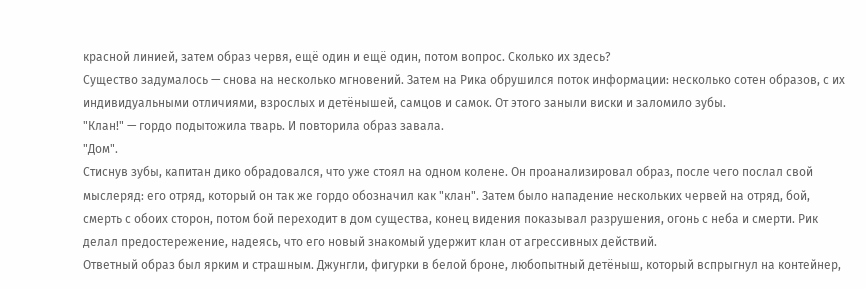красной линией, затем образ червя, ещё один и ещё один, потом вопрос. Сколько их здесь?
Существо задумалось — снова на несколько мгновений. Затем на Рика обрушился поток информации: несколько сотен образов, с их индивидуальными отличиями, взрослых и детёнышей, самцов и самок. От этого заныли виски и заломило зубы.
"Клан!" — гордо подытожила тварь. И повторила образ завала.
"Дом".
Стиснув зубы, капитан дико обрадовался, что уже стоял на одном колене. Он проанализировал образ, после чего послал свой мыслеряд: его отряд, который он так же гордо обозначил как "клан". Затем было нападение нескольких червей на отряд, бой, смерть с обоих сторон, потом бой переходит в дом существа, конец видения показывал разрушения, огонь с неба и смерти. Рик делал предостережение, надеясь, что его новый знакомый удержит клан от агрессивных действий.
Ответный образ был ярким и страшным. Джунгли, фигурки в белой броне, любопытный детёныш, который вспрыгнул на контейнер,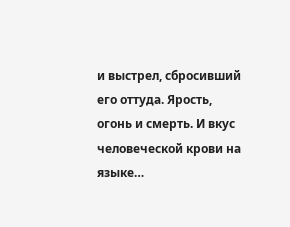и выстрел, сбросивший его оттуда. Ярость, огонь и смерть. И вкус человеческой крови на языке…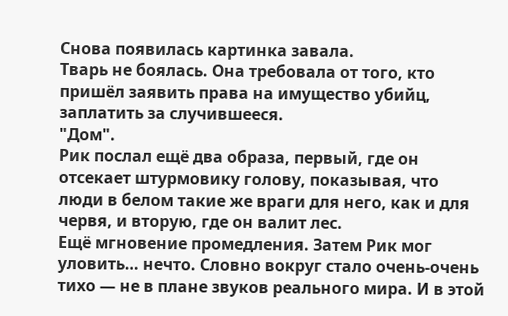Снова появилась картинка завала.
Тварь не боялась. Она требовала от того, кто пришёл заявить права на имущество убийц, заплатить за случившееся.
"Дом".
Рик послал ещё два образа, первый, где он отсекает штурмовику голову, показывая, что люди в белом такие же враги для него, как и для червя, и вторую, где он валит лес.
Ещё мгновение промедления. Затем Рик мог уловить… нечто. Словно вокруг стало очень-очень тихо — не в плане звуков реального мира. И в этой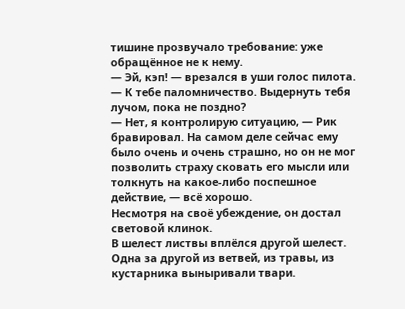тишине прозвучало требование: уже обращённое не к нему.
— Эй, кэп! — врезался в уши голос пилота. — К тебе паломничество. Выдернуть тебя лучом, пока не поздно?
— Нет, я контролирую ситуацию, — Рик бравировал. На самом деле сейчас ему было очень и очень страшно, но он не мог позволить страху сковать его мысли или толкнуть на какое-либо поспешное действие, — всё хорошо.
Несмотря на своё убеждение, он достал световой клинок.
В шелест листвы вплёлся другой шелест. Одна за другой из ветвей, из травы, из кустарника выныривали твари.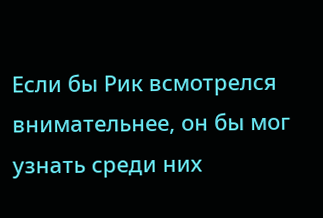Если бы Рик всмотрелся внимательнее, он бы мог узнать среди них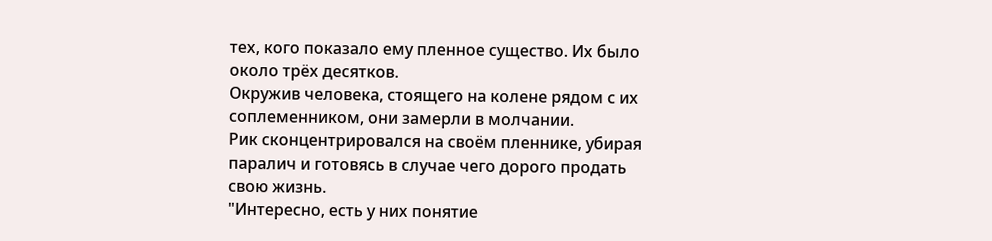тех, кого показало ему пленное существо. Их было около трёх десятков.
Окружив человека, стоящего на колене рядом с их соплеменником, они замерли в молчании.
Рик сконцентрировался на своём пленнике, убирая паралич и готовясь в случае чего дорого продать свою жизнь.
"Интересно, есть у них понятие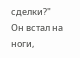сделки?"
Он встал на ноги,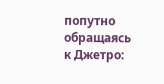попутно обращаясь к Джетро: